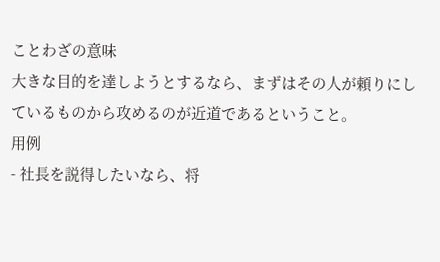ことわざの意味
大きな目的を達しようとするなら、まずはその人が頼りにしているものから攻めるのが近道であるということ。
用例
- 社長を説得したいなら、将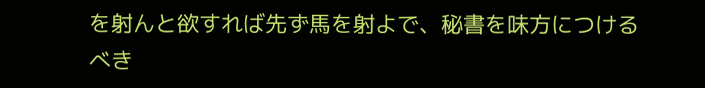を射んと欲すれば先ず馬を射よで、秘書を味方につけるべき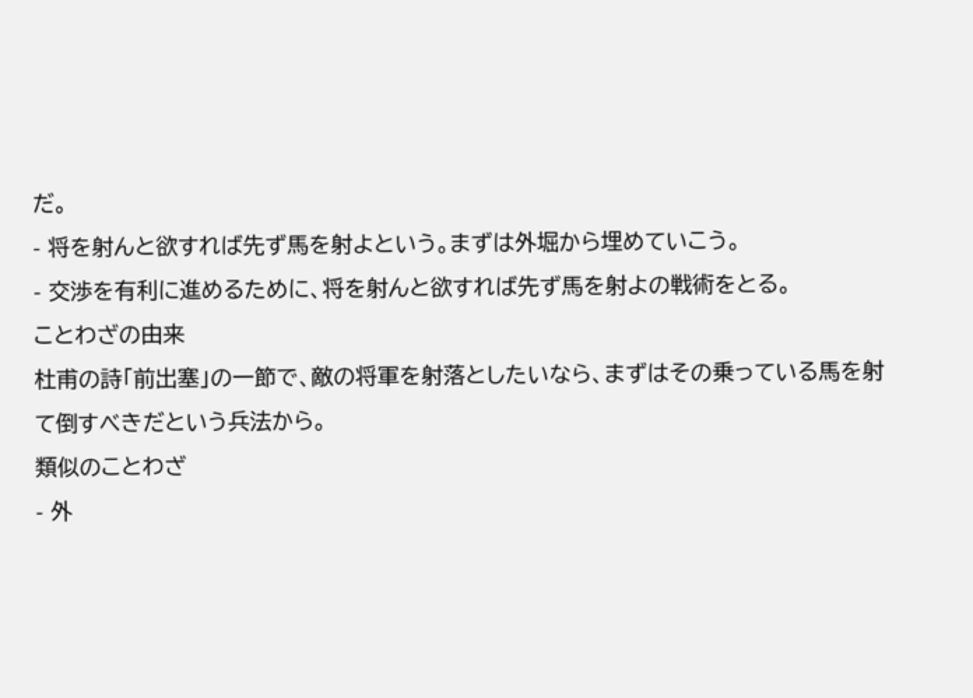だ。
- 将を射んと欲すれば先ず馬を射よという。まずは外堀から埋めていこう。
- 交渉を有利に進めるために、将を射んと欲すれば先ず馬を射よの戦術をとる。
ことわざの由来
杜甫の詩「前出塞」の一節で、敵の将軍を射落としたいなら、まずはその乗っている馬を射て倒すべきだという兵法から。
類似のことわざ
- 外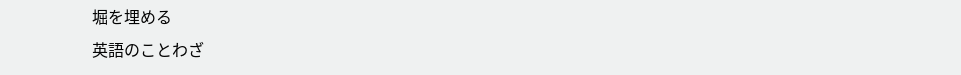堀を埋める
英語のことわざ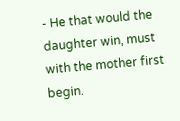- He that would the daughter win, must with the mother first begin.